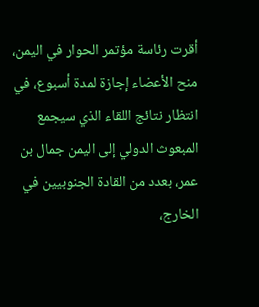أقرت رئاسة مؤتمر الحوار في اليمن، منح الأعضاء إجازة لمدة أسبوع، في انتظار نتائج اللقاء الذي سيجمع المبعوث الدولي إلى اليمن جمال بن عمر، بعدد من القادة الجنوبيين في الخارج،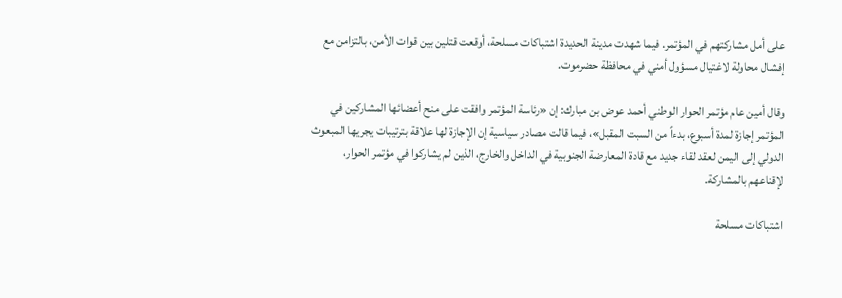على أمل مشاركتهم في المؤتمر. فيما شهدت مدينة الحديدة اشتباكات مسلحة، أوقعت قتلين بين قوات الأمن، بالتزامن مع إفشال محاولة لاغتيال مسؤول أمني في محافظة حضرموت.

وقال أمين عام مؤتمر الحوار الوطني أحمد عوض بن مبارك: إن «رئاسة المؤتمر وافقت على منح أعضائها المشاركين في المؤتمر إجازة لمدة أسبوع، بدءاً من السبت المقبل»، فيما قالت مصادر سياسية إن الإجازة لها علاقة بترتيبات يجريها المبعوث الدولي إلى اليمن لعقد لقاء جديد مع قادة المعارضة الجنوبية في الداخل والخارج، الذين لم يشاركوا في مؤتمر الحوار، لإقناعهم بالمشاركة.

اشتباكات مسلحة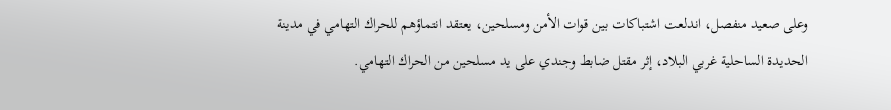وعلى صعيد منفصل، اندلعت اشتباكات بين قوات الأمن ومسلحين، يعتقد انتماؤهم للحراك التهامي في مدينة الحديدة الساحلية غربي البلاد، إثر مقتل ضابط وجندي على يد مسلحين من الحراك التهامي.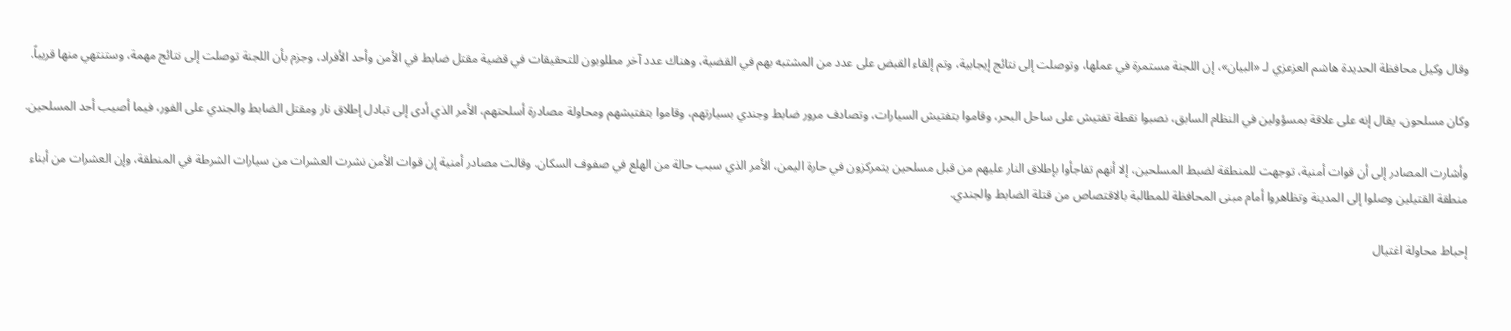وقال وكيل محافظة الحديدة هاشم العزعزي لـ «البيان»، إن اللجنة مستمرة في عملها، وتوصلت إلى نتائج إيجابية، وتم إلقاء القبض على عدد من المشتبه بهم في القضية، وهناك عدد آخر مطلوبون للتحقيقات في قضية مقتل ضابط في الأمن وأحد الأفراد، وجزم بأن اللجنة توصلت إلى نتائج مهمة، وستنتهي منها قريباً.

وكان مسلحون، يقال إنه على علاقة بمسؤولين في النظام السابق، نصبوا نقطة تفتيش على ساحل البحر، وقاموا بتفتيش السيارات، وتصادف مرور ضابط وجندي بسيارتهم، وقاموا بتفتيشهم ومحاولة مصادرة أسلحتهم، الأمر الذي أدى إلى تبادل إطلاق نار ومقتل الضابط والجندي على الفور، فيما أصيب أحد المسلحين.

وأشارت المصادر إلى أن قوات أمنية، توجهت للمنطقة لضبط المسلحين، إلا أنهم تفاجأوا بإطلاق النار عليهم من قبل مسلحين يتمركزون في حارة اليمن، الأمر الذي سبب حالة من الهلع في صفوف السكان. وقالت مصادر أمنية إن قوات الأمن نشرت العشرات من سيارات الشرطة في المنطقة، وإن العشرات من أبناء منطقة القتيلين وصلوا إلى المدينة وتظاهروا أمام مبنى المحافظة للمطالبة بالاقتصاص من قتلة الضابط والجندي.

إحباط محاولة اغتيال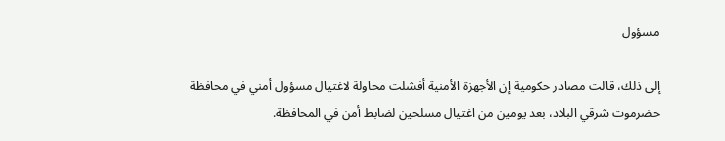مسؤول

إلى ذلك، قالت مصادر حكومية إن الأجهزة الأمنية أفشلت محاولة لاغتيال مسؤول أمني في محافظة حضرموت شرقي البلاد، بعد يومين من اغتيال مسلحين لضابط أمن في المحافظة.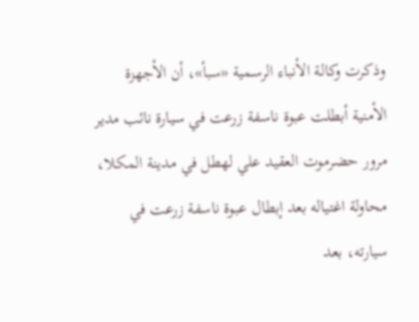وذكرت وكالة الأنباء الرسمية «سبأ»، أن الأجهزة الأمنية أبطلت عبوة ناسفة زرعت في سيارة نائب مدير مرور حضرموت العقيد علي لهطل في مدينة المكلا، محاولة اغتياله بعد إبطال عبوة ناسفة زرعت في سيارته، بعد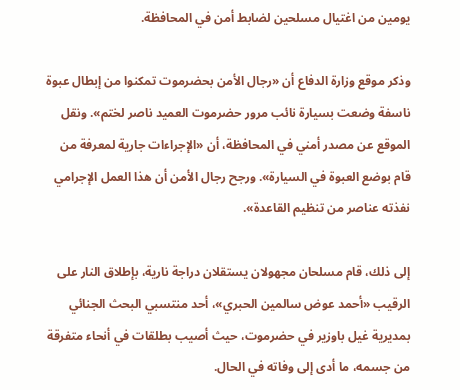يومين من اغتيال مسلحين لضابط أمن في المحافظة.

وذكر موقع وزارة الدفاع أن «رجال الأمن بحضرموت تمكنوا من إبطال عبوة ناسفة وضعت بسيارة نائب مرور حضرموت العميد ناصر لختم». ونقل الموقع عن مصدر أمني في المحافظة، أن «الإجراءات جارية لمعرفة من قام بوضع العبوة في السيارة». ورجح رجال الأمن أن هذا العمل الإجرامي نفذته عناصر من تنظيم القاعدة».

إلى ذلك، قام مسلحان مجهولان يستقلان دراجة نارية، بإطلاق النار على الرقيب «أحمد عوض سالمين الحبري»، أحد منتسبي البحث الجنائي بمديرية غيل باوزير في حضرموت، حيث أصيب بطلقات في أنحاء متفرقة من جسمه، ما أدى إلى وفاته في الحال.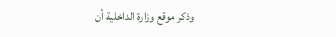وذكر موقع وزارة الداخلية أن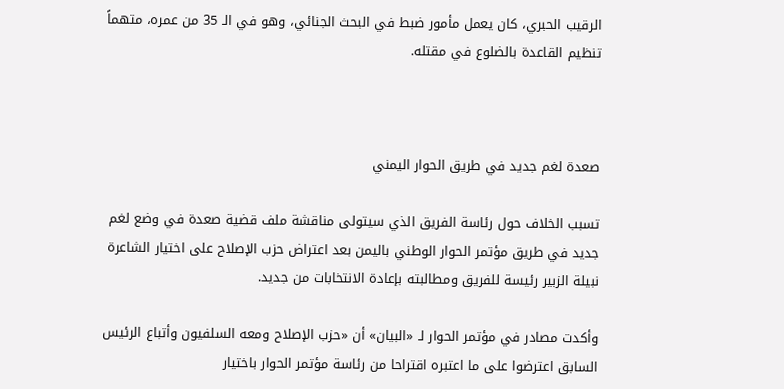الرقيب الحبري، كان يعمل مأمور ضبط في البحث الجنائي، وهو في الـ 35 من عمره، متهماً تنظيم القاعدة بالضلوع في مقتله.



صعدة لغم جديد في طريق الحوار اليمني

تسبب الخلاف حول رئاسة الفريق الذي سيتولى مناقشة ملف قضية صعدة في وضع لغم جديد في طريق مؤتمر الحوار الوطني باليمن بعد اعتراض حزب الإصلاح على اختيار الشاعرة نبيلة الزبير رئيسة للفريق ومطالبته بإعادة الانتخابات من جديد.

وأكدت مصادر في مؤتمر الحوار لـ «البيان» أن «حزب الإصلاح ومعه السلفيون وأتباع الرئيس السابق اعترضوا على ما اعتبره اقتراحا من رئاسة مؤتمر الحوار باختيار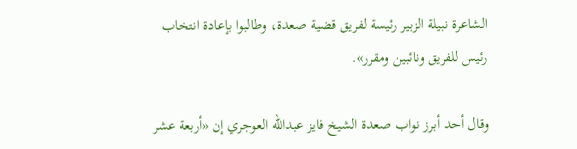الشاعرة نبيلة الزبير رئيسة لفريق قضية صعدة، وطالبوا بإعادة انتخاب رئيس للفريق ونائبين ومقرر».

وقال أحد أبرز نواب صعدة الشيخ فايز عبدالله العوجري إن «أربعة عشر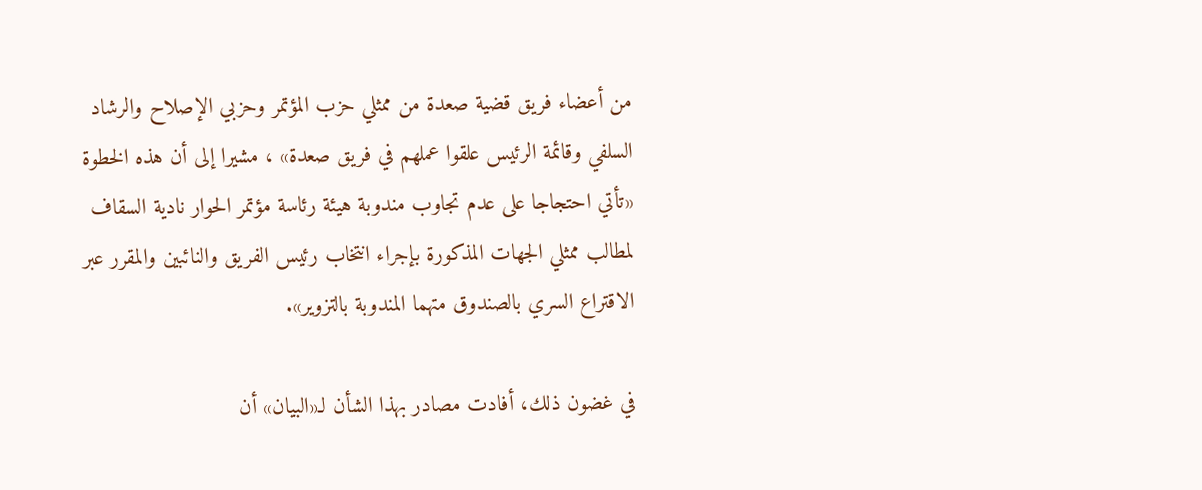من أعضاء فريق قضية صعدة من ممثلي حزب المؤتمر وحزبي الإصلاح والرشاد السلفي وقائمة الرئيس علقوا عملهم في فريق صعدة» ، مشيرا إلى أن هذه الخطوة «تأتي احتجاجا على عدم تجاوب مندوبة هيئة رئاسة مؤتمر الحوار نادية السقاف لمطالب ممثلي الجهات المذكورة بإجراء انتخاب رئيس الفريق والنائبين والمقرر عبر الاقتراع السري بالصندوق متهما المندوبة بالتزوير».

في غضون ذلك، أفادت مصادر بهذا الشأن لـ«البيان» أن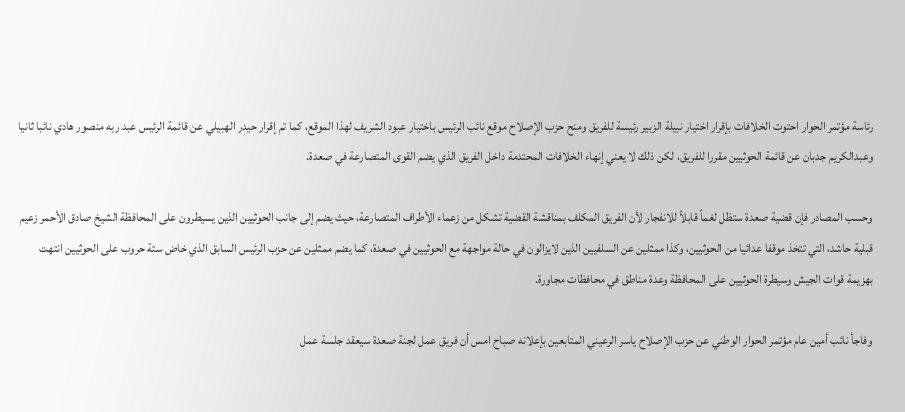رئاسة مؤتمر الحوار احتوت الخلافات بإقرار اختيار نبيلة الزبير رئيسة للفريق ومنح حزب الإصلاح موقع نائب الرئيس باختيار عبود الشريف لهذا الموقع، كما تم إقرار حيدر الهبيلي عن قائمة الرئيس عبد ربه منصور هادي نائبا ثانيا وعبدالكريم جدبان عن قائمة الحوثيين مقررا للفريق، لكن ذلك لا يعني إنهاء الخلافات المحتدمة داخل الفريق الذي يضم القوى المتصارعة في صعدة.

وحسب المصادر فإن قضية صعدة ستظل لغماً قابلاً للانفجار لأن الفريق المكلف بمناقشة القضية تشكل من زعماء الأطراف المتصارعة، حيث يضم إلى جانب الحوثيين الذين يسيطرون على المحافظة الشيخ صادق الأحمر زعيم قبلية حاشد، التي تتخذ موقفا عدائيا من الحوثيين، وكذا ممثلين عن السلفيين الذين لايزالون في حالة مواجهة مع الحوثيين في صعدة، كما يضم ممثلين عن حزب الرئيس السابق الذي خاض ستة حروب على الحوثيين انتهت بهزيمة قوات الجيش وسيطرة الحوثيين على المحافظة وعدة مناطق في محافظات مجاورة.

وفاجأ نائب أمين عام مؤتمر الحوار الوطني عن حزب الإصلاح ياسر الرعيني المتابعين بإعلانه صباح امس أن فريق عمل لجنة صعدة سيعقد جلسة عمل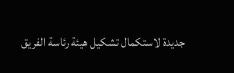جديدة لاستكمال تشكيل هيئة رئاسة الفريق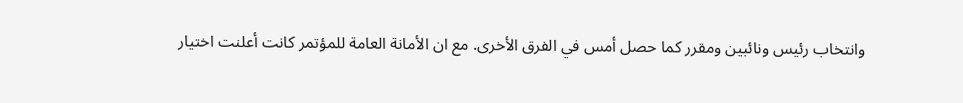وانتخاب رئيس ونائبين ومقرر كما حصل أمس في الفرق الأخرى. مع ان الأمانة العامة للمؤتمر كانت أعلنت اختيار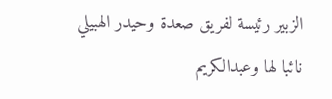الزبير رئيسة لفريق صعدة وحيدر الهبيلي نائبا لها وعبدالكريم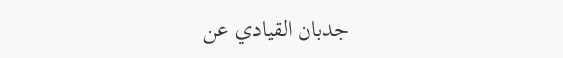جدبان القيادي عن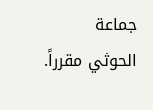جماعة الحوثي مقرراً.